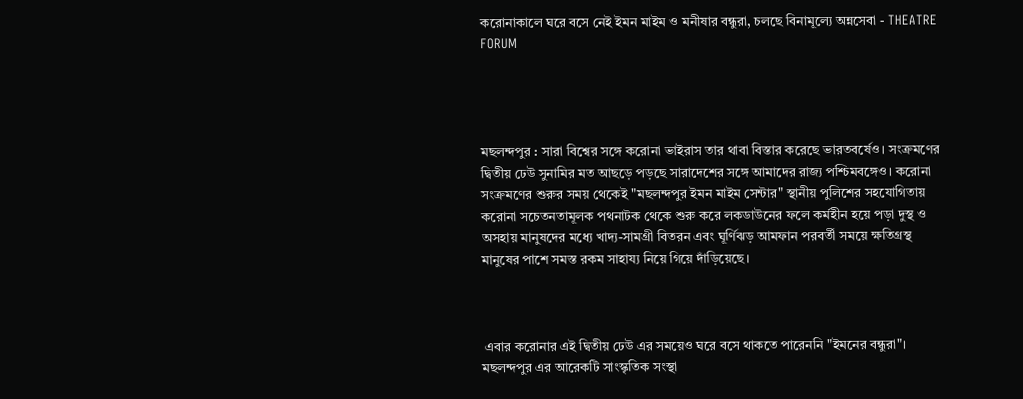করোনাকালে ঘরে বসে নেই ইমন মাইম ও মনীষার বন্ধুরা, চলছে বিনামূল্যে অন্নসেবা - THEATRE FORUM




মছলন্দপুর : সারা বিশ্বের সঙ্গে করোনা ভাইরাস তার থাবা বিস্তার করেছে ভারতবর্ষেও। সংক্রমণের দ্বিতীয় ঢেউ সুনামির মত আছড়ে পড়ছে সারাদেশের সঙ্গে আমাদের রাজ্য পশ্চিমবঙ্গেও। করোনা সংক্রমণের শুরুর সময় থেকেই "মছলন্দপুর ইমন মাইম সেন্টার" স্থানীয় পুলিশের সহযোগিতায় করোনা সচেতনতামূলক পথনাটক থেকে শুরু করে লকডাউনের ফলে কর্মহীন হয়ে পড়া দুস্থ ও অসহায় মানুষদের মধ্যে খাদ্য-সামগ্রী বিতরন এবং ঘূর্ণিঝড় আমফান পরবর্তী সময়ে ক্ষতিগ্রস্থ মানুষের পাশে সমস্ত রকম সাহায্য নিয়ে গিয়ে দাঁড়িয়েছে।



 এবার করোনার এই দ্বিতীয় ঢেউ এর সময়েও ঘরে বসে থাকতে পারেননি "ইমনের বন্ধুরা"। মছলন্দপুর এর আরেকটি সাংস্কৃতিক সংস্থা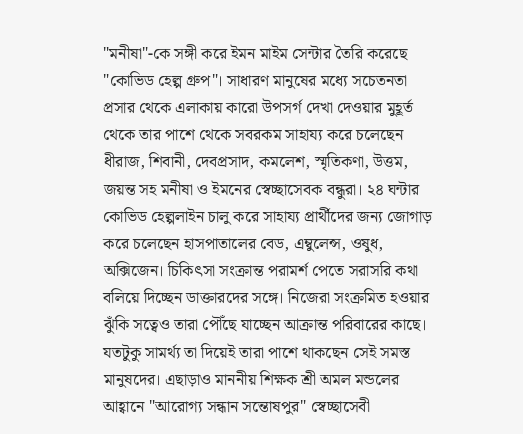"মনীষা"-কে সঙ্গী করে ইমন মাইম সেন্টার তৈরি করেছে "কোভিড হেল্প গ্রুপ"। সাধারণ মানুষের মধ্যে সচেতনতা প্রসার থেকে এলাকায় কারো উপসর্গ দেখা দেওয়ার মুহূর্ত থেকে তার পাশে থেকে সবরকম সাহায্য করে চলেছেন ধীরাজ, শিবানী, দেবপ্রসাদ, কমলেশ, স্মৃতিকণা, উত্তম, জয়ন্ত সহ মনীষা ও ইমনের স্বেচ্ছাসেবক বন্ধুরা। ২৪ ঘন্টার কোভিড হেল্পলাইন চালু করে সাহায্য প্রার্থীদের জন্য জোগাড় করে চলেছেন হাসপাতালের বেড, এম্বুলেন্স, ওষুধ, অক্সিজেন। চিকিৎসা সংক্রান্ত পরামর্শ পেতে সরাসরি কথা বলিয়ে দিচ্ছেন ডাক্তারদের সঙ্গে। নিজেরা সংক্রমিত হওয়ার ঝুঁকি সত্বেও তারা পৌঁছে যাচ্ছেন আক্রান্ত পরিবারের কাছে। যতটুকু সামর্থ্য তা দিয়েই তারা পাশে থাকছেন সেই সমস্ত মানুষদের। এছাড়াও মাননীয় শিক্ষক শ্রী অমল মন্ডলের আহ্বানে "আরোগ্য সন্ধান সন্তোষপুর" স্বেচ্ছাসেবী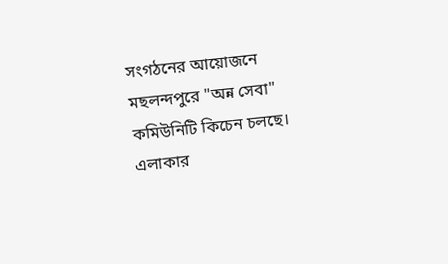সংগঠনের আয়োজনে মছলন্দপুরে "অন্ন সেবা" কমিউনিটি কিচেন চলছে। এলাকার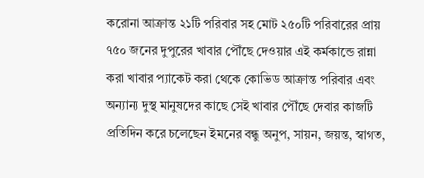করোনা আক্রান্ত ২১টি পরিবার সহ মোট ২৫০টি পরিবারের প্রায় ৭৫০ জনের দুপুরের খাবার পৌঁছে দেওয়ার এই কর্মকান্ডে রান্না করা খাবার প্যাকেট করা থেকে কোভিড আক্রান্ত পরিবার এবং অন্যান্য দুস্থ মানুষদের কাছে সেই খাবার পৌঁছে দেবার কাজটি প্রতিদিন করে চলেছেন ইমনের বন্ধু অনুপ, সায়ন, জয়ন্ত, স্বাগত,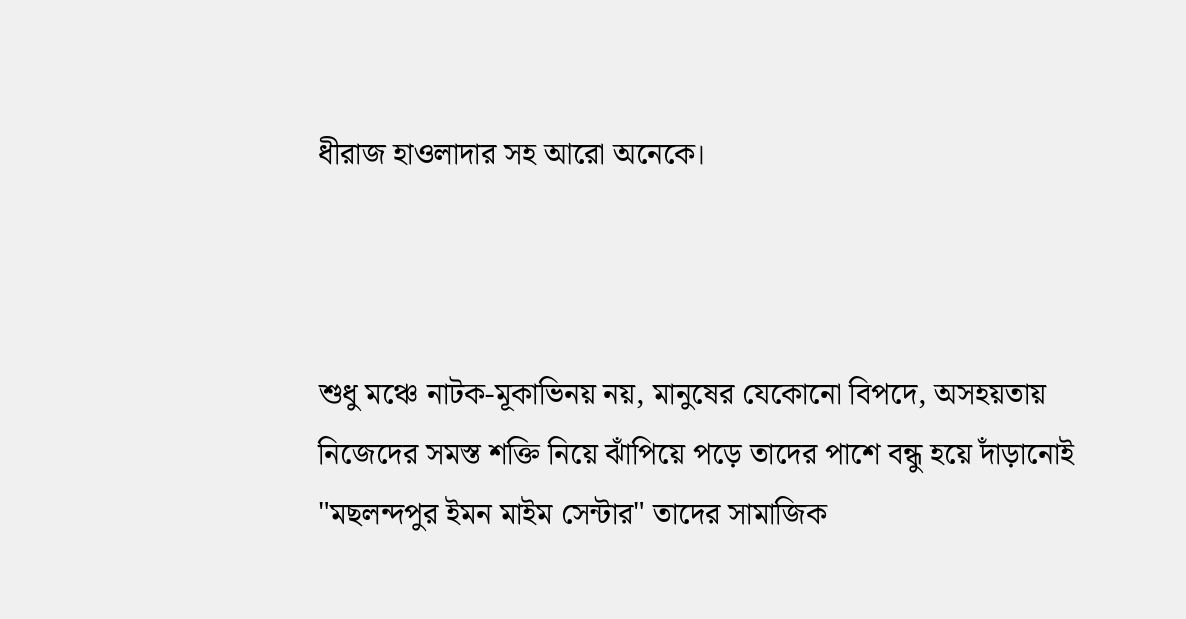ধীরাজ হাওলাদার সহ আরো অনেকে।



শুধু মঞ্চে নাটক-মূকাভিনয় নয়, মানুষের যেকোনো বিপদে, অসহয়তায় নিজেদের সমস্ত শক্তি নিয়ে ঝাঁপিয়ে পড়ে তাদের পাশে বন্ধু হয়ে দাঁড়ানোই "মছলন্দপুর ইমন মাইম সেন্টার" তাদের সামাজিক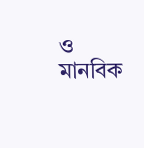ও মানবিক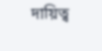দায়িত্ব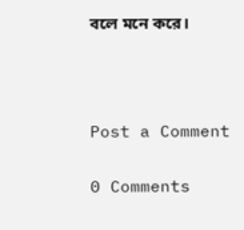বলে মনে করে।



Post a Comment

0 Comments